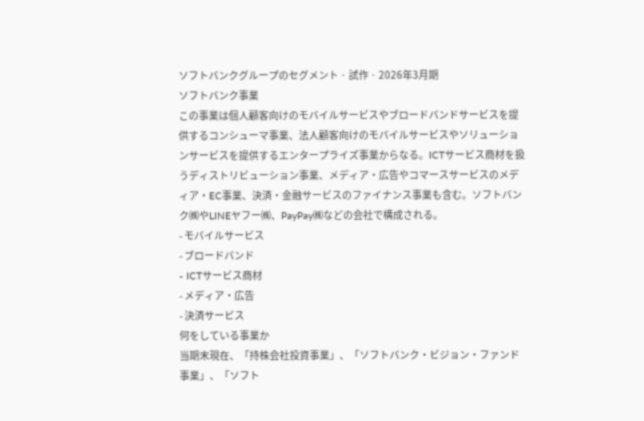ソフトバンクグループのセグメント · 試作 · 2026年3月期
ソフトバンク事業
この事業は個人顧客向けのモバイルサービスやブロードバンドサービスを提供するコンシューマ事業、法人顧客向けのモバイルサービスやソリューションサービスを提供するエンタープライズ事業からなる。ICTサービス商材を扱うディストリビューション事業、メディア・広告やコマースサービスのメディア・EC事業、決済・金融サービスのファイナンス事業も含む。ソフトバンク㈱やLINEヤフー㈱、PayPay㈱などの会社で構成される。
- モバイルサービス
- ブロードバンド
- ICTサービス商材
- メディア・広告
- 決済サービス
何をしている事業か
当期末現在、「持株会社投資事業」、「ソフトバンク・ビジョン・ファンド事業」、「ソフト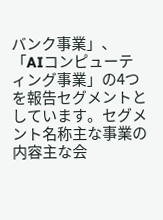バンク事業」、「AIコンピューティング事業」の4つを報告セグメントとしています。セグメント名称主な事業の内容主な会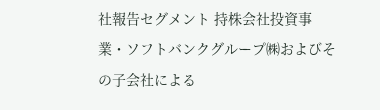社報告セグメント 持株会社投資事業・ソフトバンクグループ㈱およびその子会社による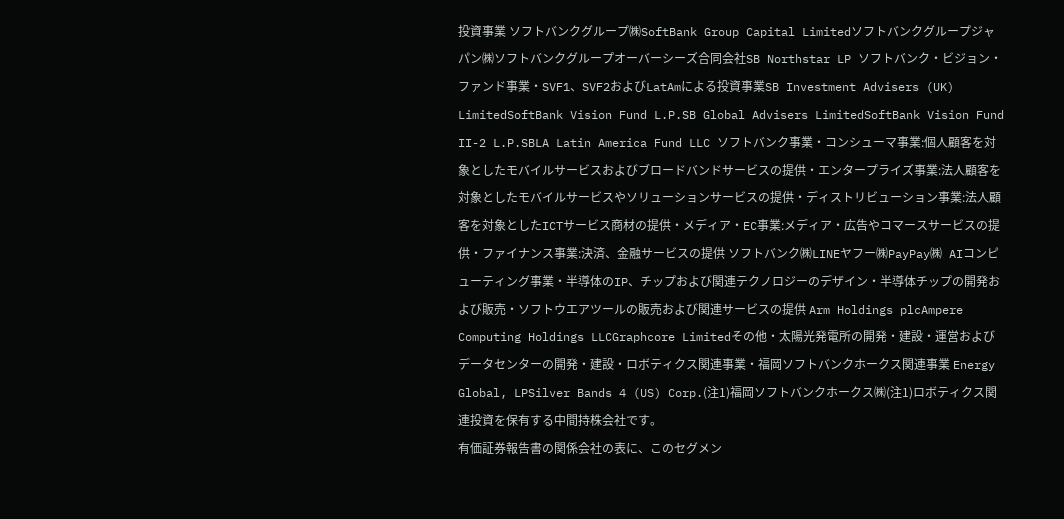投資事業 ソフトバンクグループ㈱SoftBank Group Capital Limitedソフトバンクグループジャパン㈱ソフトバンクグループオーバーシーズ合同会社SB Northstar LP ソフトバンク・ビジョン・ファンド事業・SVF1、SVF2およびLatAmによる投資事業SB Investment Advisers (UK) LimitedSoftBank Vision Fund L.P.SB Global Advisers LimitedSoftBank Vision Fund II-2 L.P.SBLA Latin America Fund LLC ソフトバンク事業・コンシューマ事業:個人顧客を対象としたモバイルサービスおよびブロードバンドサービスの提供・エンタープライズ事業:法人顧客を対象としたモバイルサービスやソリューションサービスの提供・ディストリビューション事業:法人顧客を対象としたICTサービス商材の提供・メディア・EC事業:メディア・広告やコマースサービスの提供・ファイナンス事業:決済、金融サービスの提供 ソフトバンク㈱LINEヤフー㈱PayPay㈱ AIコンピューティング事業・半導体のIP、チップおよび関連テクノロジーのデザイン・半導体チップの開発および販売・ソフトウエアツールの販売および関連サービスの提供 Arm Holdings plcAmpere Computing Holdings LLCGraphcore Limitedその他・太陽光発電所の開発・建設・運営およびデータセンターの開発・建設・ロボティクス関連事業・福岡ソフトバンクホークス関連事業 Energy Global, LPSilver Bands 4 (US) Corp.(注1)福岡ソフトバンクホークス㈱(注1)ロボティクス関連投資を保有する中間持株会社です。
有価証券報告書の関係会社の表に、このセグメン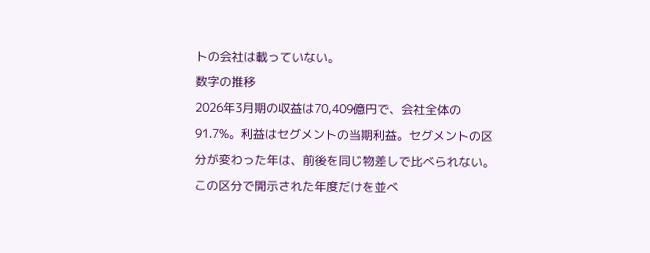トの会社は載っていない。
数字の推移
2026年3月期の収益は70,409億円で、会社全体の91.7%。利益はセグメントの当期利益。セグメントの区分が変わった年は、前後を同じ物差しで比べられない。この区分で開示された年度だけを並べ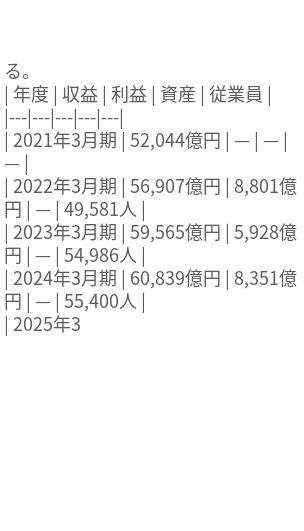る。
| 年度 | 収益 | 利益 | 資産 | 従業員 |
|---|---|---|---|---|
| 2021年3月期 | 52,044億円 | — | — | — |
| 2022年3月期 | 56,907億円 | 8,801億円 | — | 49,581人 |
| 2023年3月期 | 59,565億円 | 5,928億円 | — | 54,986人 |
| 2024年3月期 | 60,839億円 | 8,351億円 | — | 55,400人 |
| 2025年3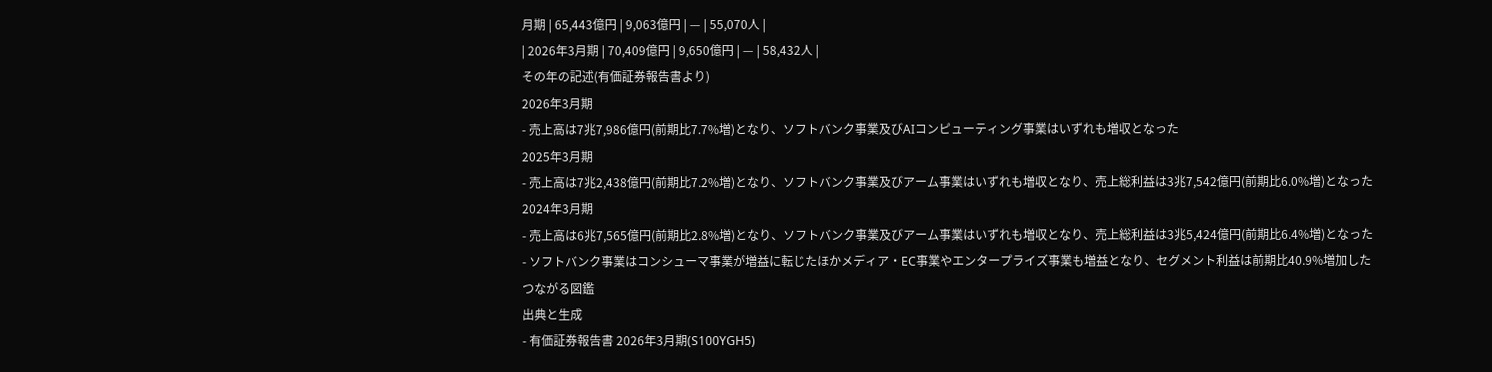月期 | 65,443億円 | 9,063億円 | — | 55,070人 |
| 2026年3月期 | 70,409億円 | 9,650億円 | — | 58,432人 |
その年の記述(有価証券報告書より)
2026年3月期
- 売上高は7兆7,986億円(前期比7.7%増)となり、ソフトバンク事業及びAIコンピューティング事業はいずれも増収となった
2025年3月期
- 売上高は7兆2,438億円(前期比7.2%増)となり、ソフトバンク事業及びアーム事業はいずれも増収となり、売上総利益は3兆7,542億円(前期比6.0%増)となった
2024年3月期
- 売上高は6兆7,565億円(前期比2.8%増)となり、ソフトバンク事業及びアーム事業はいずれも増収となり、売上総利益は3兆5,424億円(前期比6.4%増)となった
- ソフトバンク事業はコンシューマ事業が増益に転じたほかメディア・EC事業やエンタープライズ事業も増益となり、セグメント利益は前期比40.9%増加した
つながる図鑑
出典と生成
- 有価証券報告書 2026年3月期(S100YGH5)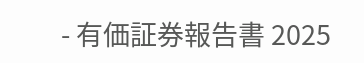- 有価証券報告書 2025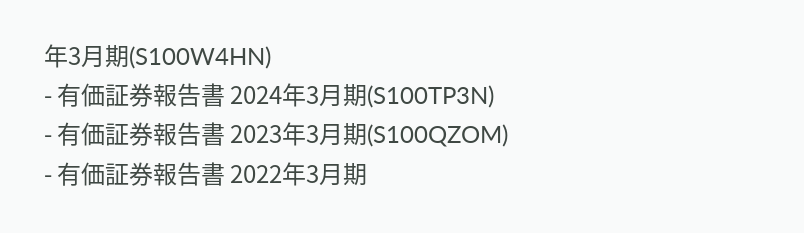年3月期(S100W4HN)
- 有価証券報告書 2024年3月期(S100TP3N)
- 有価証券報告書 2023年3月期(S100QZOM)
- 有価証券報告書 2022年3月期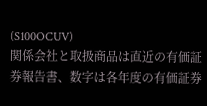(S100OCUV)
関係会社と取扱商品は直近の有価証券報告書、数字は各年度の有価証券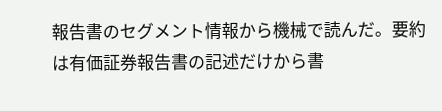報告書のセグメント情報から機械で読んだ。要約は有価証券報告書の記述だけから書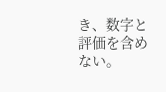き、数字と評価を含めない。